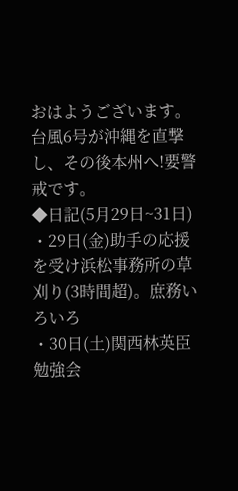おはようございます。台風6号が沖縄を直撃し、その後本州へ!要警戒です。
◆日記(5月29日~31日)
・29日(金)助手の応援を受け浜松事務所の草刈り(3時間超)。庶務いろいろ
・30日(土)関西林英臣勉強会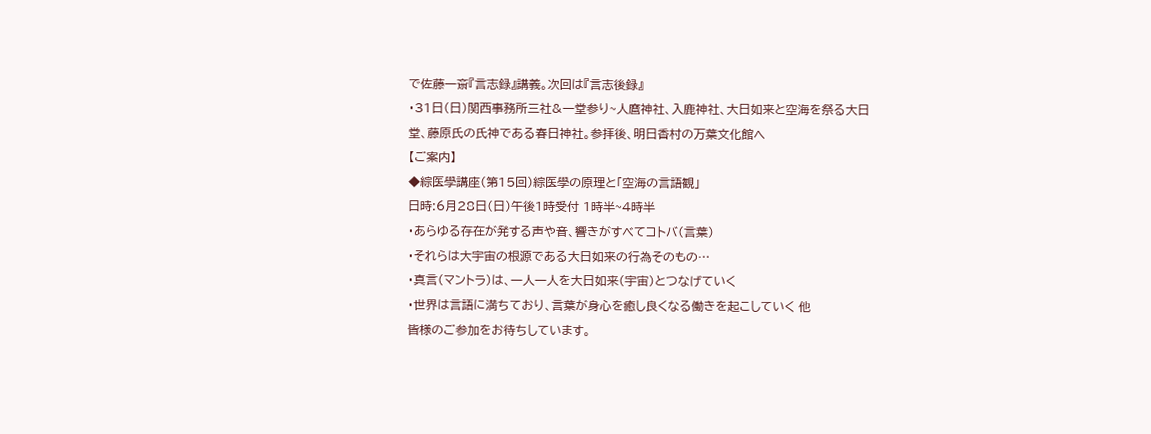で佐藤一斎『言志録』講義。次回は『言志後録』
・31日(日)関西事務所三社&一堂参り~人麿神社、入鹿神社、大日如来と空海を祭る大日堂、藤原氏の氏神である春日神社。参拝後、明日香村の万葉文化館へ
【ご案内】
◆綜医學講座(第15回)綜医學の原理と「空海の言語観」
日時:6月28日(日)午後1時受付 1時半~4時半
・あらゆる存在が発する声や音、響きがすべてコトバ(言葉)
・それらは大宇宙の根源である大日如来の行為そのもの…
・真言(マントラ)は、一人一人を大日如来(宇宙)とつなげていく
・世界は言語に満ちており、言葉が身心を癒し良くなる働きを起こしていく 他
皆様のご参加をお待ちしています。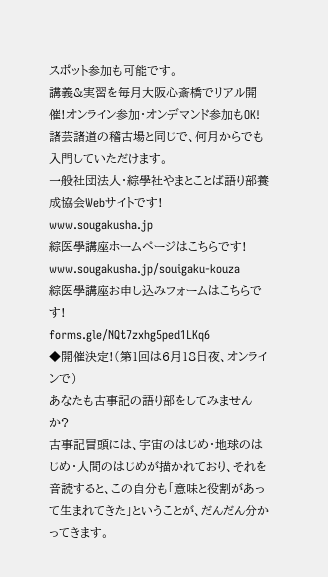スポット参加も可能です。
講義&実習を毎月大阪心斎橋でリアル開催!オンライン参加・オンデマンド参加もOK!
諸芸諸道の稽古場と同じで、何月からでも入門していただけます。
一般社団法人・綜學社やまとことば語り部養成協会Webサイトです!
www.sougakusha.jp
綜医學講座ホームページはこちらです!
www.sougakusha.jp/souigaku-kouza
綜医學講座お申し込みフォームはこちらです!
forms.gle/NQt7zxhg5ped1LKq6
◆開催決定!(第1回は6月18日夜、オンラインで)
あなたも古事記の語り部をしてみませんか?
古事記冒頭には、宇宙のはじめ・地球のはじめ・人間のはじめが描かれており、それを音読すると、この自分も「意味と役割があって生まれてきた」ということが、だんだん分かってきます。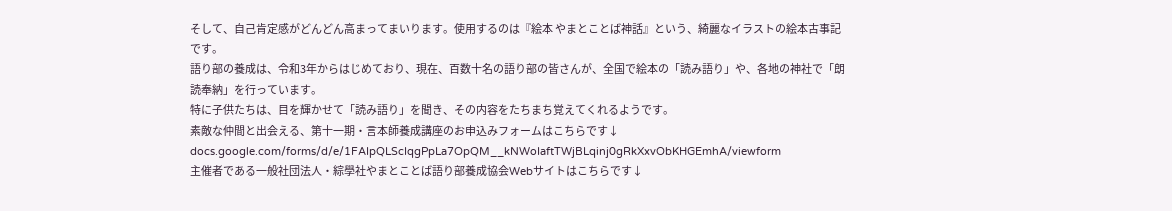そして、自己肯定感がどんどん高まってまいります。使用するのは『絵本 やまとことば神話』という、綺麗なイラストの絵本古事記です。
語り部の養成は、令和3年からはじめており、現在、百数十名の語り部の皆さんが、全国で絵本の「読み語り」や、各地の神社で「朗読奉納」を行っています。
特に子供たちは、目を輝かせて「読み語り」を聞き、その内容をたちまち覚えてくれるようです。
素敵な仲間と出会える、第十一期・言本師養成講座のお申込みフォームはこちらです↓
docs.google.com/forms/d/e/1FAIpQLScIqgPpLa7OpQM__kNWoIaftTWjBLqinj0gRkXxvObKHGEmhA/viewform
主催者である一般社団法人・綜學社やまとことば語り部養成協会Webサイトはこちらです↓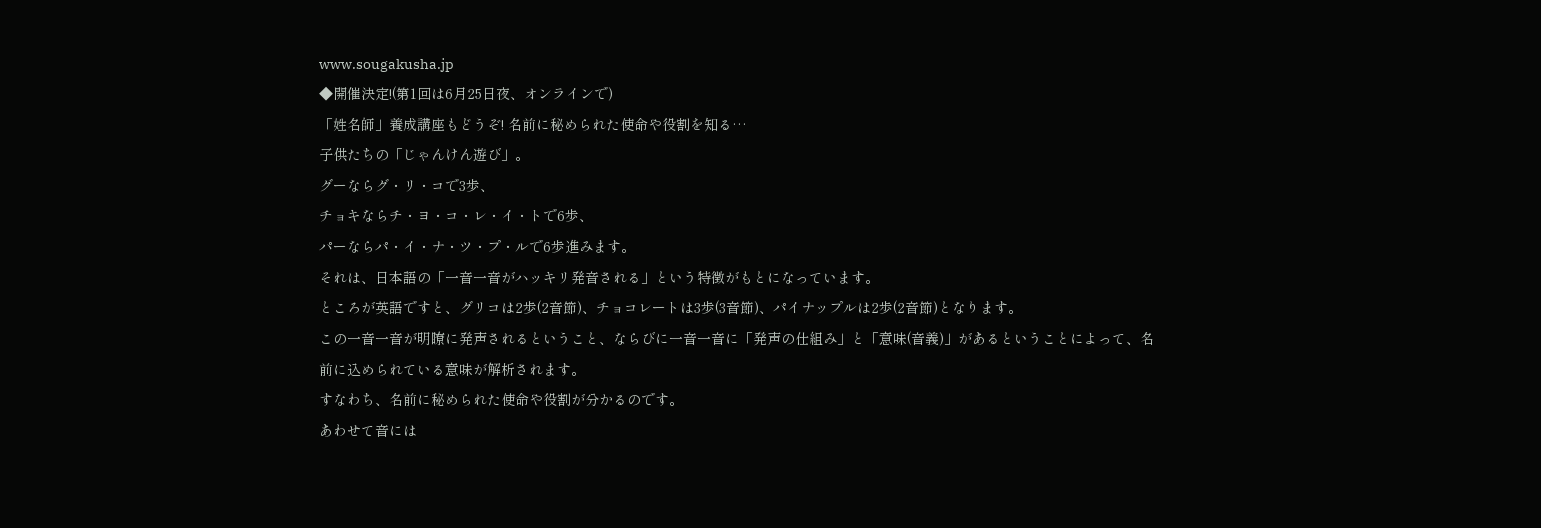www.sougakusha.jp
◆開催決定!(第1回は6月25日夜、オンラインで)
「姓名師」養成講座もどうぞ! 名前に秘められた使命や役割を知る…
子供たちの「じゃんけん遊び」。
グーならグ・リ・コで3歩、
チョキならチ・ヨ・コ・レ・イ・トで6歩、
パーならパ・イ・ナ・ツ・プ・ルで6歩進みます。
それは、日本語の「一音一音がハッキリ発音される」という特徴がもとになっています。
ところが英語ですと、グリコは2歩(2音節)、チョコレートは3歩(3音節)、パイナップルは2歩(2音節)となります。
この一音一音が明瞭に発声されるということ、ならびに一音一音に「発声の仕組み」と「意味(音義)」があるということによって、名前に込められている意味が解析されます。
すなわち、名前に秘められた使命や役割が分かるのです。
あわせて音には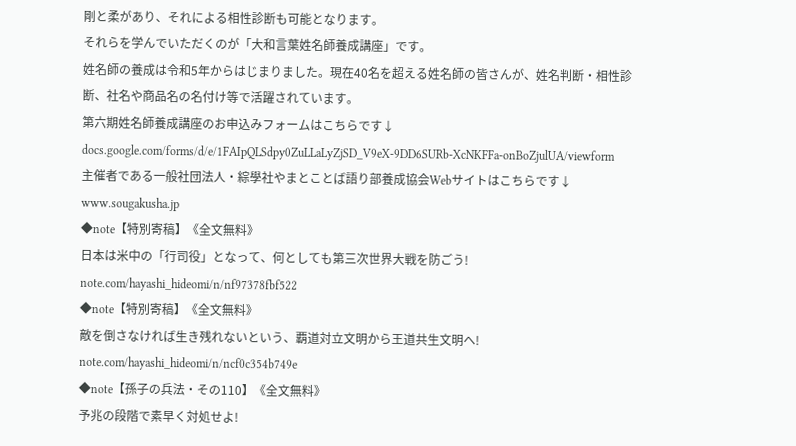剛と柔があり、それによる相性診断も可能となります。
それらを学んでいただくのが「大和言葉姓名師養成講座」です。
姓名師の養成は令和5年からはじまりました。現在40名を超える姓名師の皆さんが、姓名判断・相性診断、社名や商品名の名付け等で活躍されています。
第六期姓名師養成講座のお申込みフォームはこちらです↓
docs.google.com/forms/d/e/1FAIpQLSdpy0ZuLLaLyZjSD_V9eX-9DD6SURb-XcNKFFa-onBoZjulUA/viewform
主催者である一般社団法人・綜學社やまとことば語り部養成協会Webサイトはこちらです↓
www.sougakusha.jp
◆note【特別寄稿】《全文無料》
日本は米中の「行司役」となって、何としても第三次世界大戦を防ごう!
note.com/hayashi_hideomi/n/nf97378fbf522
◆note【特別寄稿】《全文無料》
敵を倒さなければ生き残れないという、覇道対立文明から王道共生文明へ!
note.com/hayashi_hideomi/n/ncf0c354b749e
◆note【孫子の兵法・その110】《全文無料》
予兆の段階で素早く対処せよ!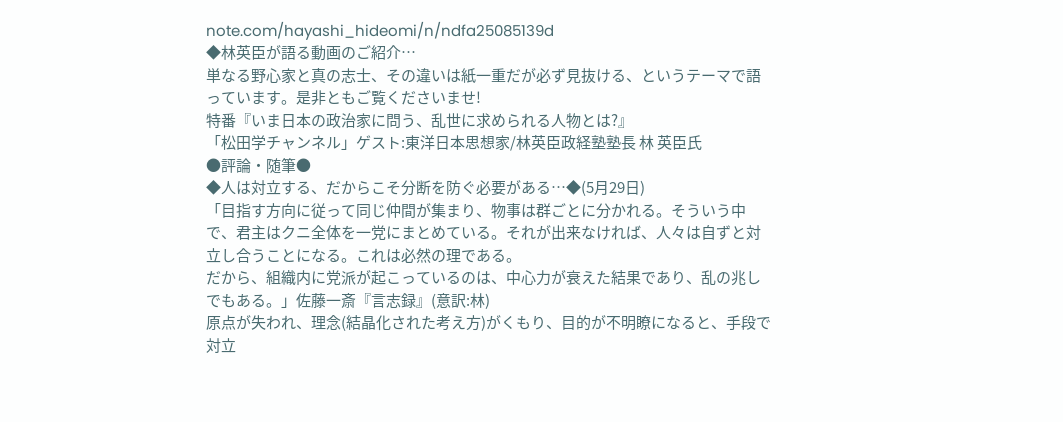note.com/hayashi_hideomi/n/ndfa25085139d
◆林英臣が語る動画のご紹介…
単なる野心家と真の志士、その違いは紙一重だが必ず見抜ける、というテーマで語っています。是非ともご覧くださいませ!
特番『いま日本の政治家に問う、乱世に求められる人物とは?』
「松田学チャンネル」ゲスト:東洋日本思想家/林英臣政経塾塾長 林 英臣氏
●評論・随筆●
◆人は対立する、だからこそ分断を防ぐ必要がある…◆(5月29日)
「目指す方向に従って同じ仲間が集まり、物事は群ごとに分かれる。そういう中で、君主はクニ全体を一党にまとめている。それが出来なければ、人々は自ずと対立し合うことになる。これは必然の理である。
だから、組織内に党派が起こっているのは、中心力が衰えた結果であり、乱の兆しでもある。」佐藤一斎『言志録』(意訳:林)
原点が失われ、理念(結晶化された考え方)がくもり、目的が不明瞭になると、手段で対立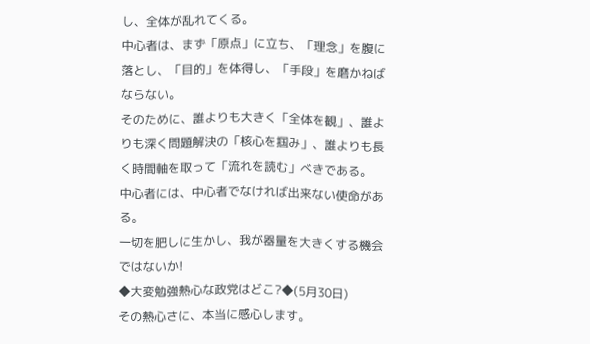し、全体が乱れてくる。
中心者は、まず「原点」に立ち、「理念」を腹に落とし、「目的」を体得し、「手段」を磨かねばならない。
そのために、誰よりも大きく「全体を観」、誰よりも深く問題解決の「核心を掴み」、誰よりも長く時間軸を取って「流れを読む」べきである。
中心者には、中心者でなければ出来ない使命がある。
一切を肥しに生かし、我が器量を大きくする機会ではないか!
◆大変勉強熱心な政党はどこ?◆(5月30日)
その熱心さに、本当に感心します。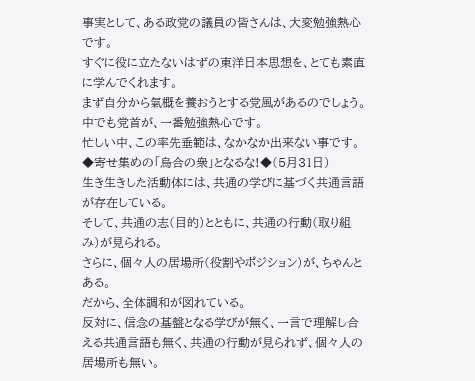事実として、ある政党の議員の皆さんは、大変勉強熱心です。
すぐに役に立たないはずの東洋日本思想を、とても素直に学んでくれます。
まず自分から氣概を養おうとする党風があるのでしょう。
中でも党首が、一番勉強熱心です。
忙しい中、この率先垂範は、なかなか出来ない事です。
◆寄せ集めの「烏合の衆」となるな!◆(5月31日)
生き生きした活動体には、共通の学びに基づく共通言語が存在している。
そして、共通の志(目的)とともに、共通の行動(取り組み)が見られる。
さらに、個々人の居場所(役割やポジション)が、ちゃんとある。
だから、全体調和が図れている。
反対に、信念の基盤となる学びが無く、一言で理解し合える共通言語も無く、共通の行動が見られず、個々人の居場所も無い。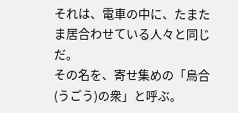それは、電車の中に、たまたま居合わせている人々と同じだ。
その名を、寄せ集めの「烏合(うごう)の衆」と呼ぶ。